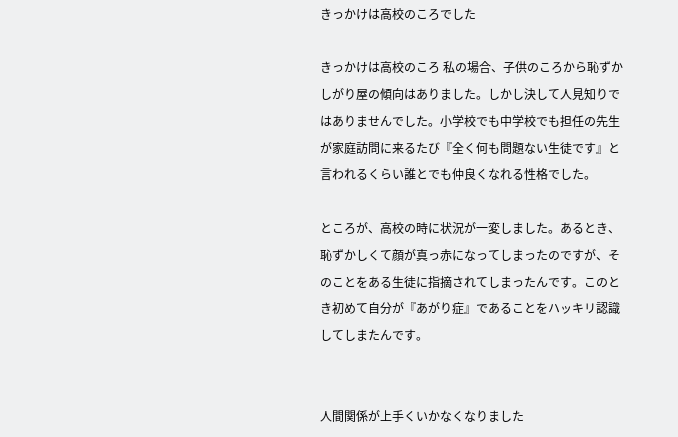きっかけは高校のころでした

きっかけは高校のころ 私の場合、子供のころから恥ずかしがり屋の傾向はありました。しかし決して人見知りではありませんでした。小学校でも中学校でも担任の先生が家庭訪問に来るたび『全く何も問題ない生徒です』と言われるくらい誰とでも仲良くなれる性格でした。

ところが、高校の時に状況が一変しました。あるとき、恥ずかしくて顔が真っ赤になってしまったのですが、そのことをある生徒に指摘されてしまったんです。このとき初めて自分が『あがり症』であることをハッキリ認識してしまたんです。


人間関係が上手くいかなくなりました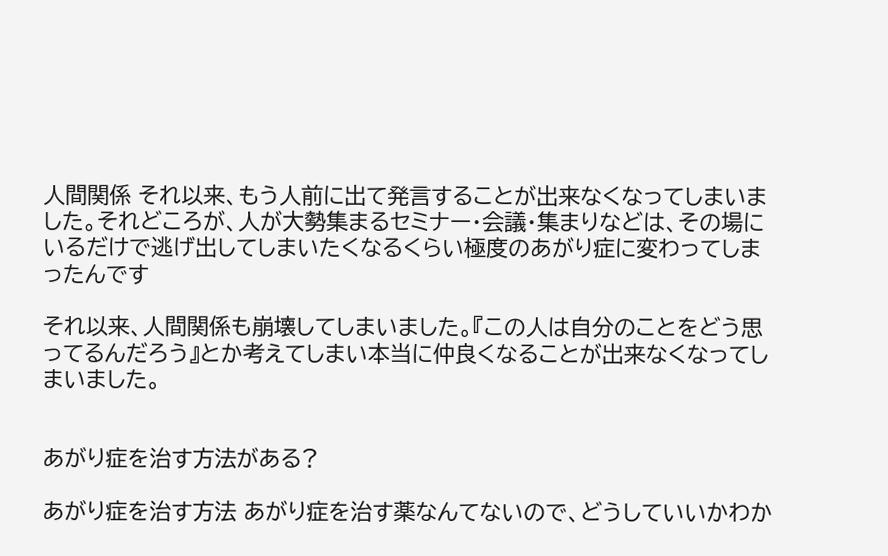人間関係 それ以来、もう人前に出て発言することが出来なくなってしまいました。それどころが、人が大勢集まるセミナー・会議・集まりなどは、その場にいるだけで逃げ出してしまいたくなるくらい極度のあがり症に変わってしまったんです

それ以来、人間関係も崩壊してしまいました。『この人は自分のことをどう思ってるんだろう』とか考えてしまい本当に仲良くなることが出来なくなってしまいました。


あがり症を治す方法がある?

あがり症を治す方法 あがり症を治す薬なんてないので、どうしていいかわか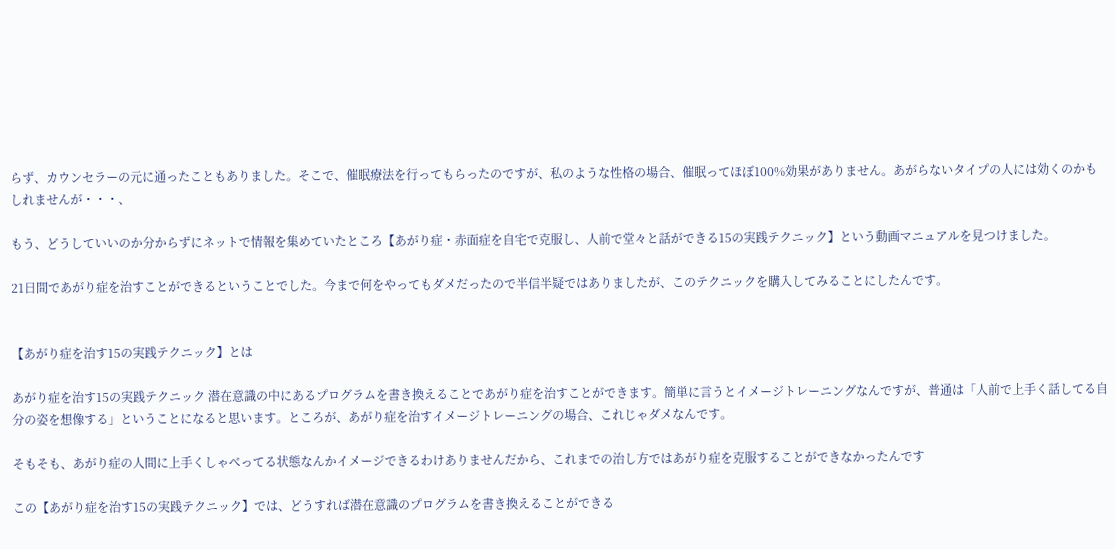らず、カウンセラーの元に通ったこともありました。そこで、催眠療法を行ってもらったのですが、私のような性格の場合、催眠ってほぼ100%効果がありません。あがらないタイプの人には効くのかもしれませんが・・・、

もう、どうしていいのか分からずにネットで情報を集めていたところ【あがり症・赤面症を自宅で克服し、人前で堂々と話ができる15の実践テクニック】という動画マニュアルを見つけました。

21日間であがり症を治すことができるということでした。今まで何をやってもダメだったので半信半疑ではありましたが、このテクニックを購入してみることにしたんです。


【あがり症を治す15の実践テクニック】とは

あがり症を治す15の実践テクニック 潜在意識の中にあるプログラムを書き換えることであがり症を治すことができます。簡単に言うとイメージトレーニングなんですが、普通は「人前で上手く話してる自分の姿を想像する」ということになると思います。ところが、あがり症を治すイメージトレーニングの場合、これじゃダメなんです。

そもそも、あがり症の人間に上手くしゃべってる状態なんかイメージできるわけありませんだから、これまでの治し方ではあがり症を克服することができなかったんです

この【あがり症を治す15の実践テクニック】では、どうすれば潜在意識のプログラムを書き換えることができる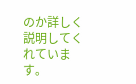のか詳しく説明してくれています。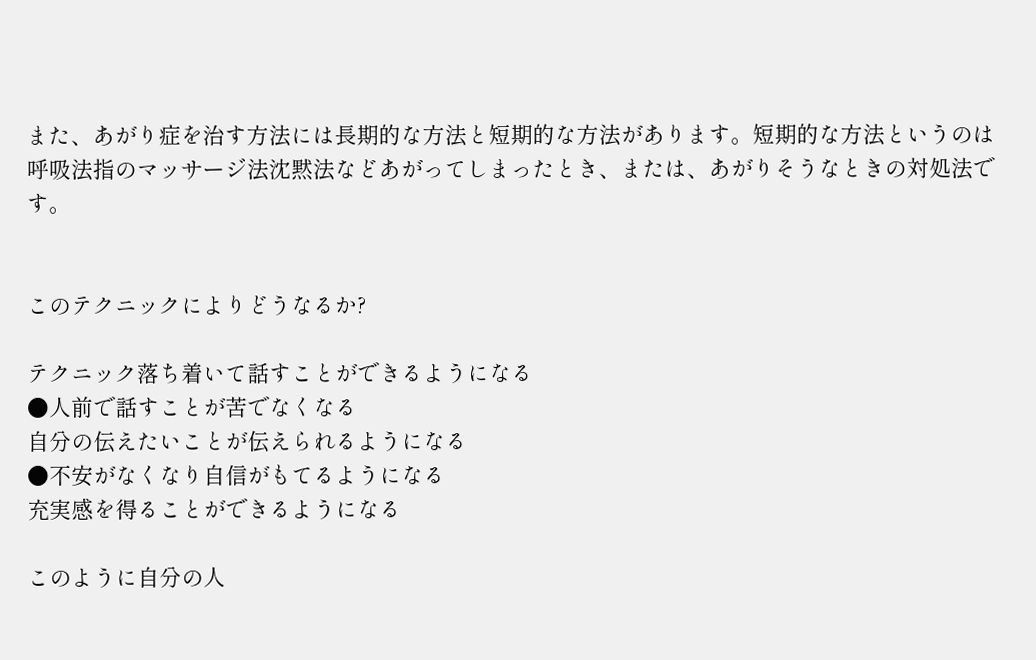また、あがり症を治す方法には長期的な方法と短期的な方法があります。短期的な方法というのは呼吸法指のマッサージ法沈黙法などあがってしまったとき、または、あがりそうなときの対処法です。


このテクニックによりどうなるか?

テクニック落ち着いて話すことができるようになる
●人前で話すことが苦でなくなる
自分の伝えたいことが伝えられるようになる
●不安がなくなり自信がもてるようになる
充実感を得ることができるようになる

このように自分の人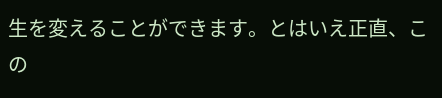生を変えることができます。とはいえ正直、この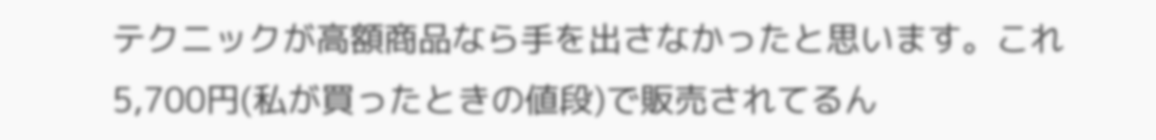テクニックが高額商品なら手を出さなかったと思います。これ5,700円(私が買ったときの値段)で販売されてるん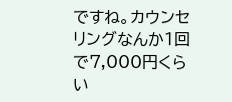ですね。カウンセリングなんか1回で7,000円くらい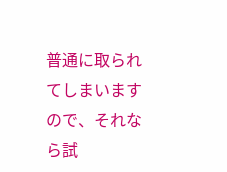普通に取られてしまいますので、それなら試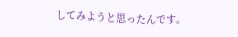してみようと思ったんです。